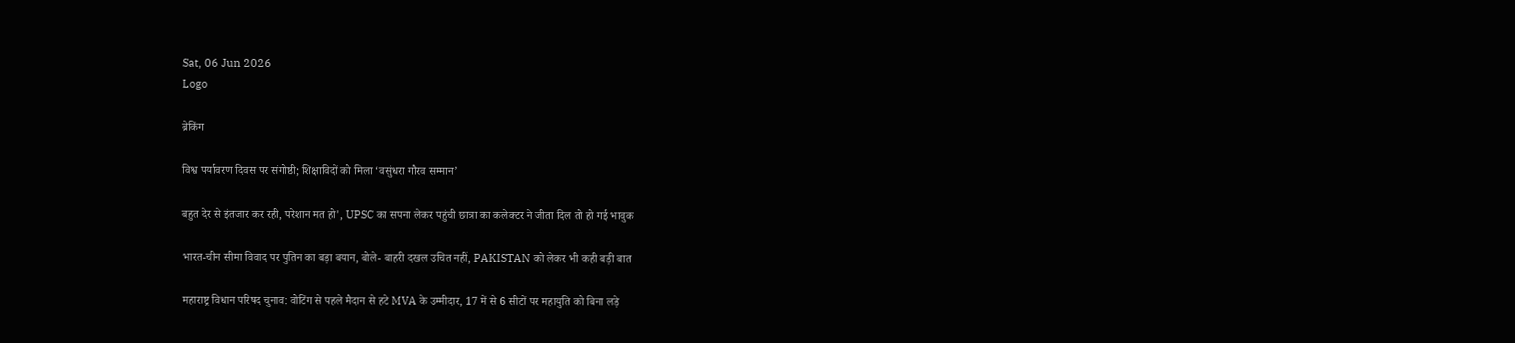Sat, 06 Jun 2026
Logo

ब्रेकिंग

विश्व पर्यावरण दिवस पर संगोष्ठी; शिक्षाविदों को मिला ‘वसुंधरा गौरव सम्मान’

बहुत देर से इंतजार कर रही, परेशान मत हो', UPSC का सपना लेकर पहुंची छात्रा का कलेक्टर ने जीता दिल तो हो गई भावुक

भारत-चीन सीमा विवाद पर पुतिन का बड़ा बयान, बोले- बाहरी दखल उचित नहीं, PAKISTAN को लेकर भी कही बड़ी बात

महाराष्ट्र विधान परिषद चुनाव: वोटिंग से पहले मैदान से हटे MVA के उम्मीदार, 17 में से 6 सीटों पर महायुति को बिना लड़े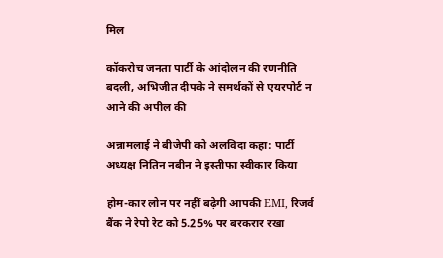मिल

कॉकरोच जनता पार्टी के आंदोलन की रणनीति बदली, अभिजीत दीपके ने समर्थकों से एयरपोर्ट न आने की अपील की

अन्नामलाई ने बीजेपी को अलविदा कहा: पार्टी अध्यक्ष नितिन नबीन ने इस्तीफा स्वीकार किया

होम-कार लोन पर नहीं बढ़ेगी आपकी EMI, रिजर्व बैंक ने रेपो रेट को 5.25% पर बरकरार रखा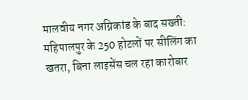मालवीय नगर अग्निकांड के बाद सख्ती: महिपालपुर के 250 होटलों पर सीलिंग का खतरा, बिना लाइसेंस चल रहा कारोबार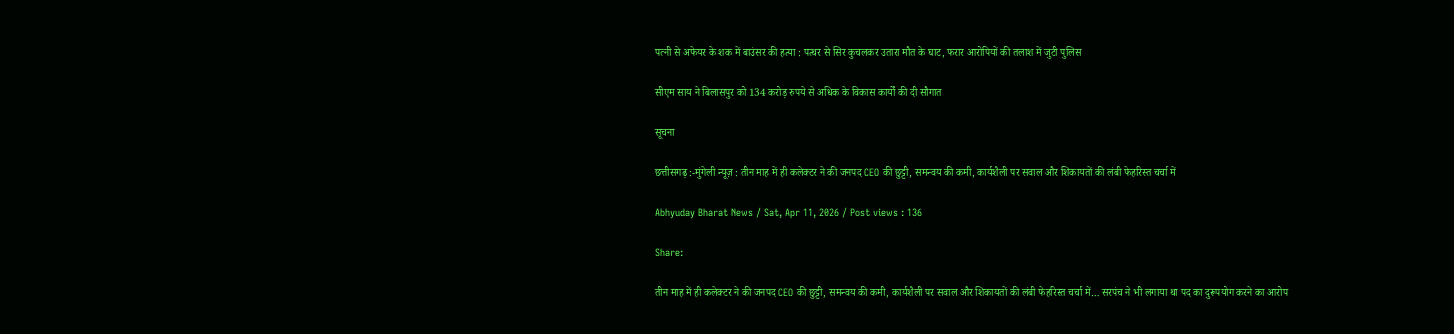पत्नी से अफेयर के शक में बाउंसर की हत्या : पत्थर से सिर कुचलकर उतारा मौत के घाट, फरार आरोपियों की तलाश में जुटी पुलिस

सीएम साय ने बिलासपुर को 134 करोड़ रुपये से अधिक के विकास कार्यों की दी सौगात

सूचना

छत्तीसगढ़ :-मुंगेली न्यूज़ : तीन माह में ही कलेक्टर ने की जनपद CEO की छुट्टी, समन्वय की कमी, कार्यशैली पर सवाल और शिकायतों की लंबी फेहरिस्त चर्चा में

Abhyuday Bharat News / Sat, Apr 11, 2026 / Post views : 136

Share:

तीन माह में ही कलेक्टर ने की जनपद CEO की छुट्टी, समन्वय की कमी, कार्यशैली पर सवाल और शिकायतों की लंबी फेहरिस्त चर्चा में… सरपंच ने भी लगाया था पद का दुरूपयोग करने का आरोप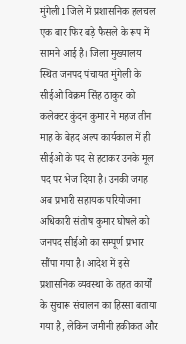मुंगेली l जिले में प्रशासनिक हलचल एक बार फिर बड़े फैसले के रूप में सामने आई है। जिला मुख्यालय स्थित जनपद पंचायत मुंगेली के सीईओ विक्रम सिंह ठाकुर को कलेक्टर कुंदन कुमार ने महज तीन माह के बेहद अल्प कार्यकाल में ही सीईओ के पद से हटाकर उनके मूल पद पर भेज दिया है। उनकी जगह अब प्रभारी सहायक परियोजना अधिकारी संतोष कुमार घोषले को जनपद सीईओ का सम्पूर्ण प्रभार सौंपा गया है। आदेश में इसे प्रशासनिक व्यवस्था के तहत कार्यों के सुचारू संचालन का हिस्सा बताया गया है, लेकिन जमीनी हकीकत और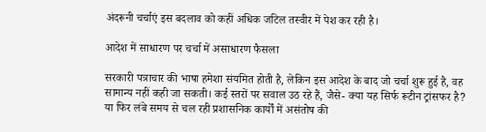अंदरूनी चर्चाएं इस बदलाव को कहीं अधिक जटिल तस्वीर में पेश कर रही है।

आदेश में साधारण पर चर्चा में असाधारण फैसला

सरकारी पत्राचार की भाषा हमेशा संयमित होती है, लेकिन इस आदेश के बाद जो चर्चा शुरू हुई है, वह सामान्य नहीं कही जा सकती। कई स्तरों पर सवाल उठ रहे हैं, जैसे- क्या यह सिर्फ रूटीन ट्रांसफर है? या फिर लंबे समय से चल रही प्रशासनिक कार्यों में असंतोष की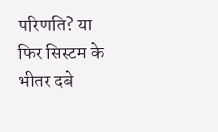परिणति? या फिर सिस्टम के भीतर दबे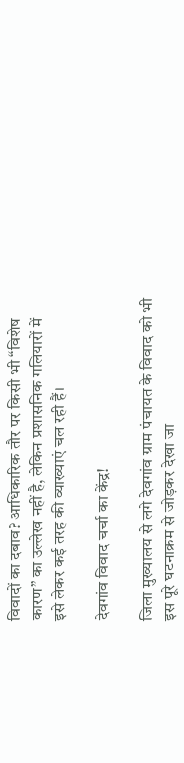विवादों का दबाव? आधिकारिक तौर पर किसी भी “विशेष कारण” का उल्लेख नहीं है, लेकिन प्रशासनिक गलियारों में इसे लेकर कई तरह की व्याख्याएं चल रही हैं।

देवगांव विवाद चर्चा का केंद्र!

जिला मुख्यालय से लगे देवगांव ग्राम पंचायत के विवाद को भी इस पूरे घटनाक्रम से जोड़कर देखा जा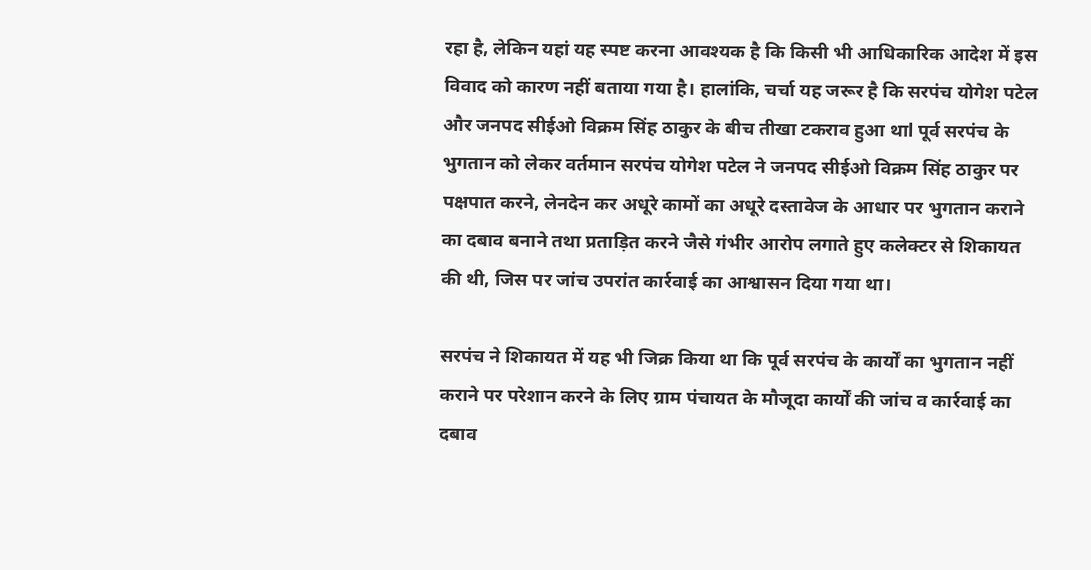रहा है, लेकिन यहां यह स्पष्ट करना आवश्यक है कि किसी भी आधिकारिक आदेश में इस विवाद को कारण नहीं बताया गया है। हालांकि, चर्चा यह जरूर है कि सरपंच योगेश पटेल और जनपद सीईओ विक्रम सिंह ठाकुर के बीच तीखा टकराव हुआ थाl पूर्व सरपंच के भुगतान को लेकर वर्तमान सरपंच योगेश पटेल ने जनपद सीईओ विक्रम सिंह ठाकुर पर पक्षपात करने, लेनदेन कर अधूरे कामों का अधूरे दस्तावेज के आधार पर भुगतान कराने का दबाव बनाने तथा प्रताड़ित करने जैसे गंभीर आरोप लगाते हुए कलेक्टर से शिकायत की थी, जिस पर जांच उपरांत कार्रवाई का आश्वासन दिया गया था।

सरपंच ने शिकायत में यह भी जिक्र किया था कि पूर्व सरपंच के कार्यों का भुगतान नहीं कराने पर परेशान करने के लिए ग्राम पंचायत के मौजूदा कार्यों की जांच व कार्रवाई का दबाव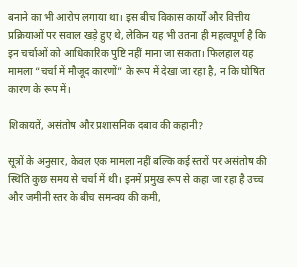बनाने का भी आरोप लगाया था। इस बीच विकास कार्यों और वित्तीय प्रक्रियाओं पर सवाल खड़े हुए थे, लेकिन यह भी उतना ही महत्वपूर्ण है कि इन चर्चाओं को आधिकारिक पुष्टि नहीं माना जा सकता। फिलहाल यह मामला “चर्चा में मौजूद कारणों” के रूप में देखा जा रहा है, न कि घोषित कारण के रूप में।

शिकायतें, असंतोष और प्रशासनिक दबाव की कहानी?

सूत्रों के अनुसार, केवल एक मामला नहीं बल्कि कई स्तरों पर असंतोष की स्थिति कुछ समय से चर्चा में थी। इनमें प्रमुख रूप से कहा जा रहा है उच्च और जमीनी स्तर के बीच समन्वय की कमी,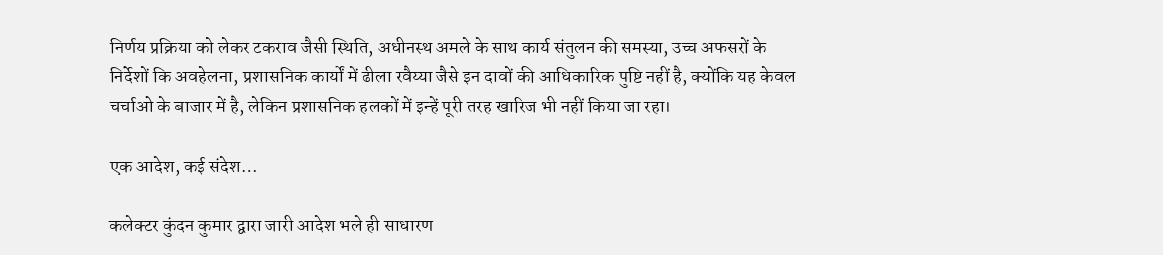निर्णय प्रक्रिया को लेकर टकराव जैसी स्थिति, अधीनस्थ अमले के साथ कार्य संतुलन की समस्या, उच्च अफसरों के निर्देशों कि अवहेलना, प्रशासनिक कार्यों में ढीला रवैय्या जैसे इन दावों की आधिकारिक पुष्टि नहीं है, क्योंकि यह केवल चर्चाओ के बाजार में है, लेकिन प्रशासनिक हलकों में इन्हें पूरी तरह खारिज भी नहीं किया जा रहा।

एक आदेश, कई संदेश…

कलेक्टर कुंदन कुमार द्वारा जारी आदेश भले ही साधारण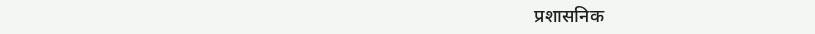प्रशासनिक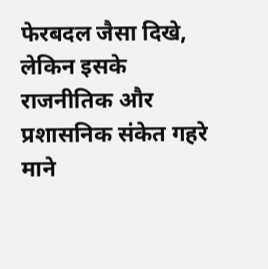फेरबदल जैसा दिखे, लेकिन इसके राजनीतिक और प्रशासनिक संकेत गहरे माने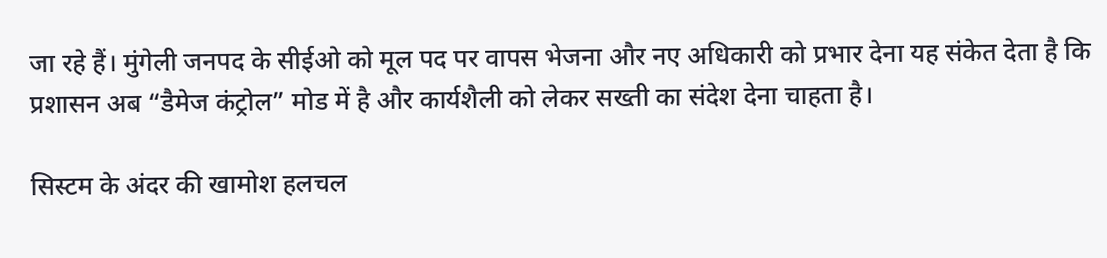जा रहे हैं। मुंगेली जनपद के सीईओ को मूल पद पर वापस भेजना और नए अधिकारी को प्रभार देना यह संकेत देता है कि प्रशासन अब “डैमेज कंट्रोल” मोड में है और कार्यशैली को लेकर सख्ती का संदेश देना चाहता है।

सिस्टम के अंदर की खामोश हलचल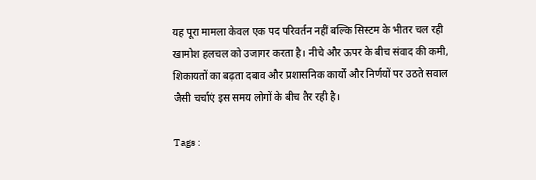यह पूरा मामला केवल एक पद परिवर्तन नहीं बल्कि सिस्टम के भीतर चल रही खामोश हलचल को उजागर करता है। नीचे और ऊपर के बीच संवाद की कमी, शिकायतों का बढ़ता दबाव और प्रशासनिक कार्यों और निर्णयों पर उठते सवाल जैसी चर्चाएं इस समय लोगों के बीच तैर रही है।

Tags :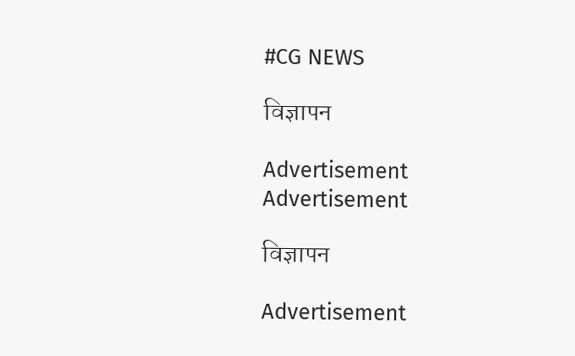#CG NEWS

विज्ञापन

Advertisement
Advertisement

विज्ञापन

Advertisement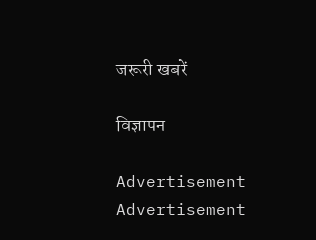जरूरी खबरें

विज्ञापन

Advertisement
Advertisement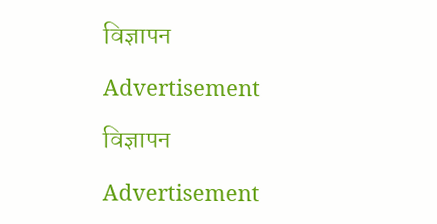विज्ञापन

Advertisement

विज्ञापन

Advertisement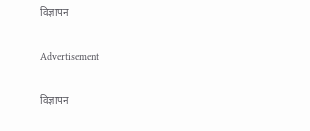विज्ञापन

Advertisement

विज्ञापन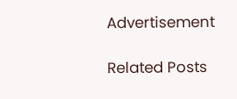Advertisement

Related Posts